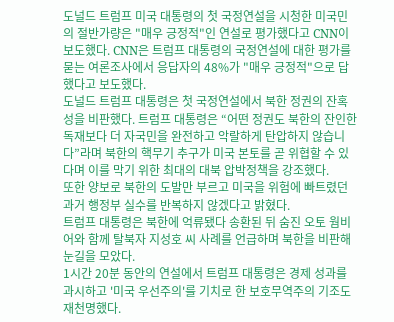도널드 트럼프 미국 대통령의 첫 국정연설을 시청한 미국민의 절반가량은 "매우 긍정적"인 연설로 평가했다고 CNN이 보도했다. CNN은 트럼프 대통령의 국정연설에 대한 평가를 묻는 여론조사에서 응답자의 48%가 "매우 긍정적"으로 답했다고 보도했다.
도널드 트럼프 대통령은 첫 국정연설에서 북한 정권의 잔혹성을 비판했다. 트럼프 대통령은 “어떤 정권도 북한의 잔인한 독재보다 더 자국민을 완전하고 악랄하게 탄압하지 않습니다”라며 북한의 핵무기 추구가 미국 본토를 곧 위협할 수 있다며 이를 막기 위한 최대의 대북 압박정책을 강조했다.
또한 양보로 북한의 도발만 부르고 미국을 위험에 빠트렸던 과거 행정부 실수를 반복하지 않겠다고 밝혔다.
트럼프 대통령은 북한에 억류됐다 송환된 뒤 숨진 오토 웜비어와 함께 탈북자 지성호 씨 사례를 언급하며 북한을 비판해 눈길을 모았다.
1시간 20분 동안의 연설에서 트럼프 대통령은 경제 성과를 과시하고 '미국 우선주의'를 기치로 한 보호무역주의 기조도 재천명했다.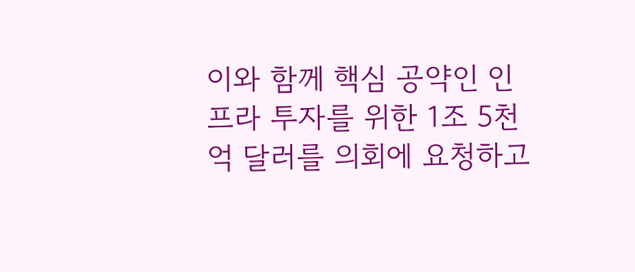이와 함께 핵심 공약인 인프라 투자를 위한 1조 5천억 달러를 의회에 요청하고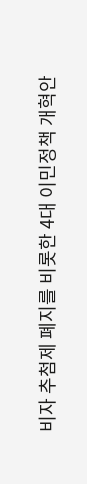비자 추첨제 폐지를 비롯한 4대 이민정책 개혁안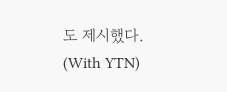도 제시했다. (With YTN)